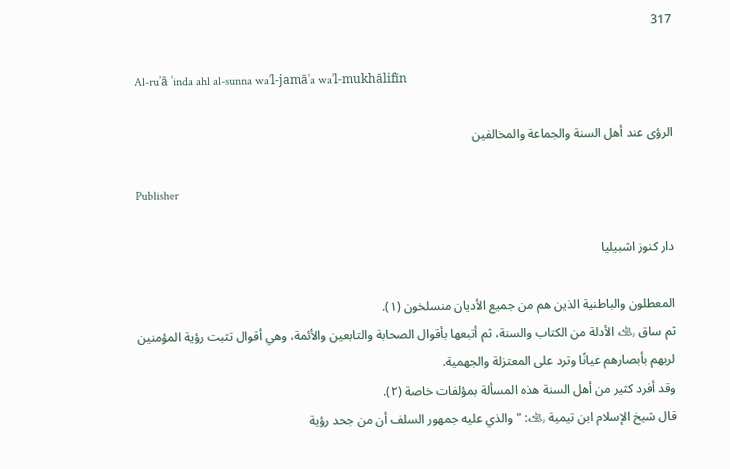317

Al-ruʾā ʿinda ahl al-sunna waʾl-jamāʿa waʾl-mukhālifīn

الرؤى عند أهل السنة والجماعة والمخالفين

Publisher

دار كنوز اشبيليا

المعطلون والباطنية الذين هم من جميع الأديان منسلخون (١).
ثم ساق ﵀ الأدلة من الكتاب والسنة، ثم أتبعها بأقوال الصحابة والتابعين والأئمة، وهي أقوال تثبت رؤية المؤمنين لربهم بأبصارهم عيانًا وترد على المعتزلة والجهمية.
وقد أفرد كثير من أهل السنة هذه المسألة بمؤلفات خاصة (٢).
قال شيخ الإسلام ابن تيمية ﵀: "والذي عليه جمهور السلف أن من جحد رؤية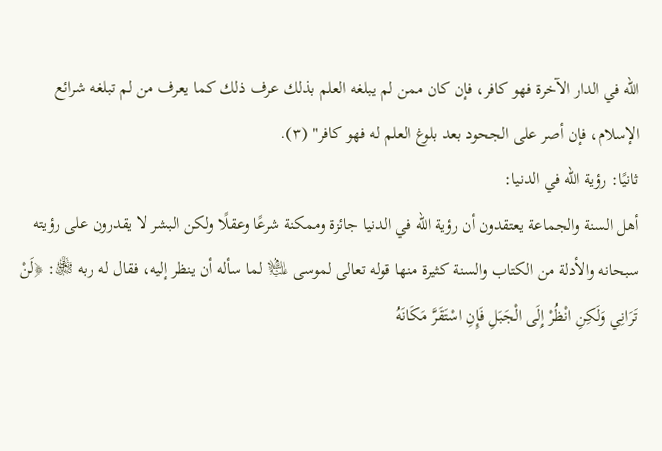الله في الدار الآخرة فهو كافر، فإن كان ممن لم يبلغه العلم بذلك عرف ذلك كما يعرف من لم تبلغه شرائع الإسلام، فإن أصر على الجحود بعد بلوغ العلم له فهو كافر" (٣).
ثانيًا: رؤية الله في الدنيا:
أهل السنة والجماعة يعتقدون أن رؤية الله في الدنيا جائزة وممكنة شرعًا وعقلًا ولكن البشر لا يقدرون على رؤيته سبحانه والأدلة من الكتاب والسنة كثيرة منها قوله تعالى لموسى ﵇ لما سأله أن ينظر إليه، فقال له ربه ﵎: ﴿لَنْ تَرَانِي وَلَكِنِ انْظُرْ إِلَى الْجَبَلِ فَإِنِ اسْتَقَرَّ مَكَانَهُ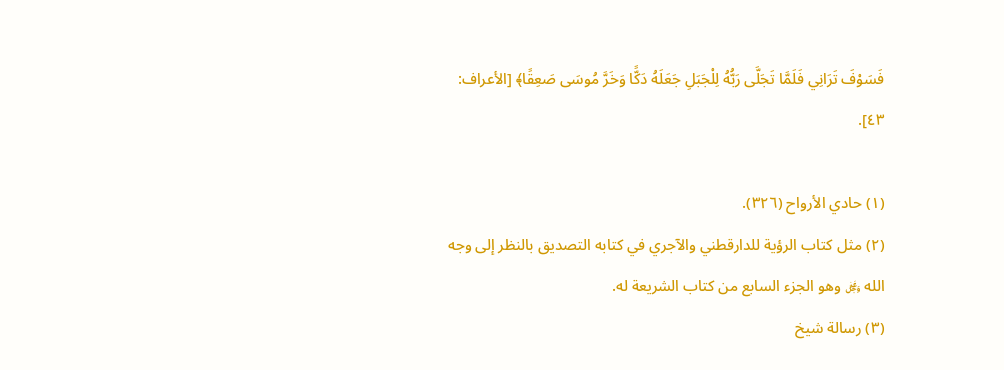فَسَوْفَ تَرَانِي فَلَمَّا تَجَلَّى رَبُّهُ لِلْجَبَلِ جَعَلَهُ دَكًّا وَخَرَّ مُوسَى صَعِقًا﴾ [الأعراف: ٤٣].

(١) حادي الأرواح (٣٢٦).
(٢) مثل كتاب الرؤية للدارقطني والآجري في كتابه التصديق بالنظر إلى وجه الله ﷿ وهو الجزء السابع من كتاب الشريعة له.
(٣) رسالة شيخ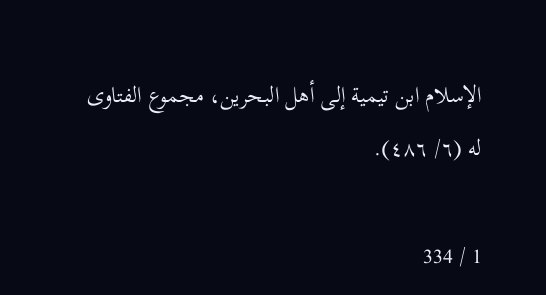الإسلام ابن تيمية إلى أهل البحرين، مجموع الفتاوى له (٦/ ٤٨٦).

1 / 334